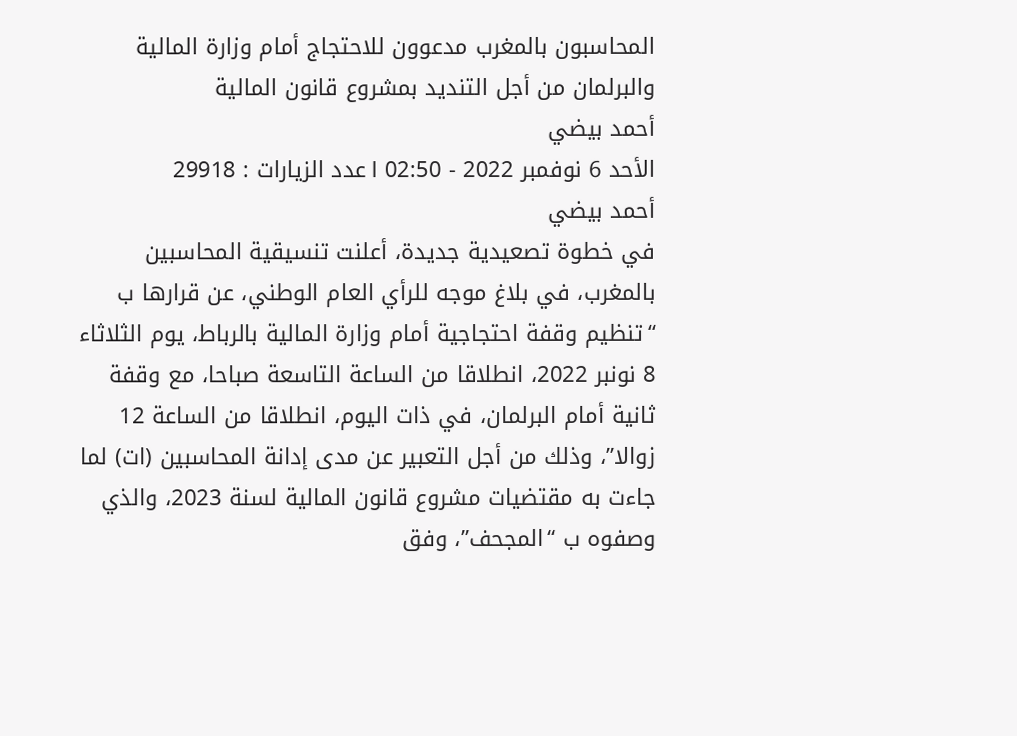المحاسبون بالمغرب مدعوون للاحتجاج أمام وزارة المالية والبرلمان من أجل التنديد بمشروع قانون المالية
أحمد بيضي
الأحد 6 نوفمبر 2022 - 02:50 l عدد الزيارات : 29918
أحمد بيضي
في خطوة تصعيدية جديدة، أعلنت تنسيقية المحاسبين بالمغرب، في بلاغ موجه للرأي العام الوطني، عن قرارها ب “تنظيم وقفة احتجاجية أمام وزارة المالية بالرباط، يوم الثلاثاء 8 نونبر 2022، انطلاقا من الساعة التاسعة صباحا، مع وقفة ثانية أمام البرلمان، في ذات اليوم، انطلاقا من الساعة 12 زوالا”، وذلك من أجل التعبير عن مدى إدانة المحاسبين (ات) لما جاءت به مقتضيات مشروع قانون المالية لسنة 2023، والذي وصفوه ب “المجحف”، وفق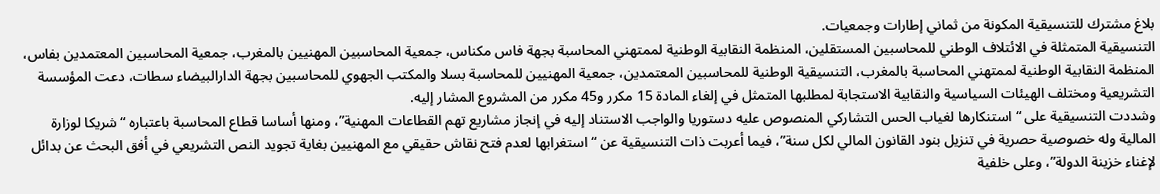بلاغ مشترك للتنسيقية المكونة من ثماني إطارات وجمعيات.
التنسيقية المتمثلة في الائتلاف الوطني للمحاسبين المستقلين، المنظمة النقابية الوطنية لممتهني المحاسبة بجهة فاس مكناس، جمعية المحاسبين المهنيين بالمغرب، جمعية المحاسبين المعتمدين بفاس، المنظمة النقابية الوطنية لممتهني المحاسبة بالمغرب، التنسيقية الوطنية للمحاسبين المعتمدين، جمعية المهنيين للمحاسبة بسلا والمكتب الجهوي للمحاسبين بجهة الدارالبيضاء سطات، دعت المؤسسة التشريعية ومختلف الهيئات السياسية والنقابية الاستجابة لمطلبها المتمثل في إلغاء المادة 15 مكرر و45 مكرر من المشروع المشار إليه.
وشددت التنسيقية على “استنكارها لغياب الحس التشاركي المنصوص عليه دستوريا والواجب الاستناد إليه في إنجاز مشاريع تهم القطاعات المهنية”، ومنها أساسا قطاع المحاسبة باعتباره “شريكا لوزارة المالية وله خصوصية حصرية في تنزيل بنود القانون المالي لكل سنة”، فيما أعربت ذات التنسيقية عن “استغرابها لعدم فتح نقاش حقيقي مع المهنيين بغاية تجويد النص التشريعي في أفق البحث عن بدائل لإغناء خزينة الدولة”، وعلى خلفية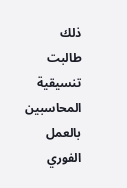ذلك طالبت تنسيقية المحاسبين بالعمل الفوري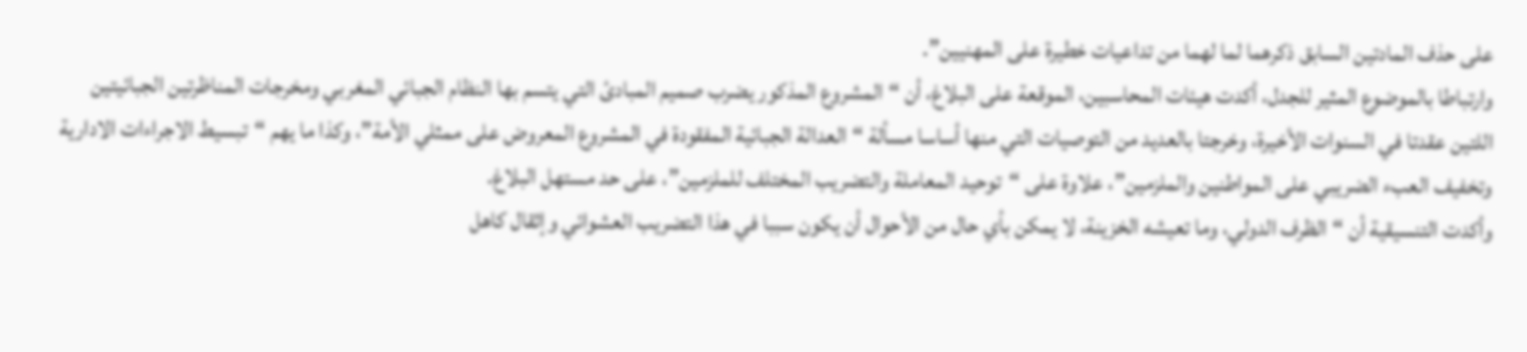على حذف المادتين السابق ذكرهما لما لهما من تداعيات خطيرة على المهنيين”.
وارتباطا بالموضوع المثير للجدل، أكدت هيئات المحاسبين، الموقعة على البلاغ، أن “المشروع المذكور يضرب صميم المبادئ التي يتسم بها النظام الجبائي المغربي ومخرجات المناظرتين الجبائيتين اللتين عقدتا في السنوات الأخيرة، وخرجتا بالعديد من التوصيات التي منها أساسا مسألة “العدالة الجبائية المفقودة في المشروع المعروض على ممثلي الأمة”، وكذا ما يهم “تبسيط الاجراءات الادارية وتخفيف العبء الضريبي على المواطنين والملزمين”، علاوة على “توحيد المعاملة والتضريب المختلف للملزمين”، على حد مستهل البلاغ.
وأكدت التنسيقية أن “الظرف الدولي، وما تعيشه الخزينة، لا يمكن بأي حال من الأحوال أن يكون سببا في هذا التضريب العشوائي وإثقال كاهل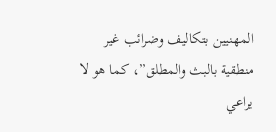المهنيين بتكاليف وضرائب غير منطقية بالبث والمطلق”، كما هو لا يراعي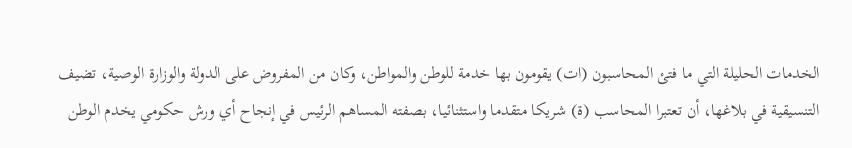الخدمات الحليلة التي ما فتئ المحاسبون (ات) يقومون بها خدمة للوطن والمواطن، وكان من المفروض على الدولة والوزارة الوصية، تضيف التنسيقية في بلاغها، أن تعتبرا المحاسب (ة) شريكا متقدما واستثنائيا، بصفته المساهم الرئيس في إنجاح أي ورش حكومي يخدم الوطن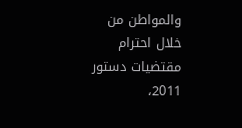والمواطن من خلال احترام مقتضيات دستور 2011،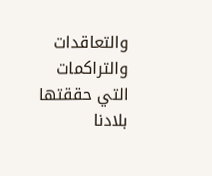والتعاقدات والتراكمات التي حققتها بلادنا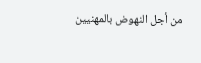من أجل النهوض بالمهنيين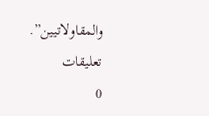والمقاولاتيين”.
تعليقات
0